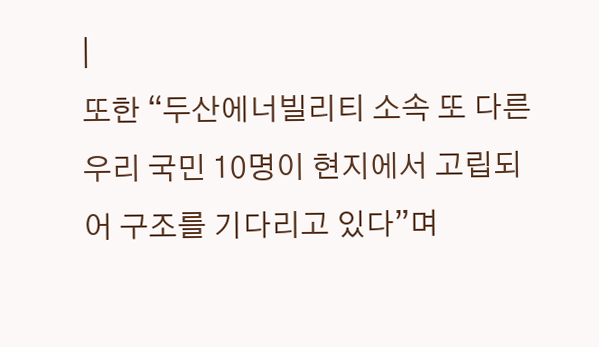|
또한 “두산에너빌리티 소속 또 다른 우리 국민 10명이 현지에서 고립되어 구조를 기다리고 있다”며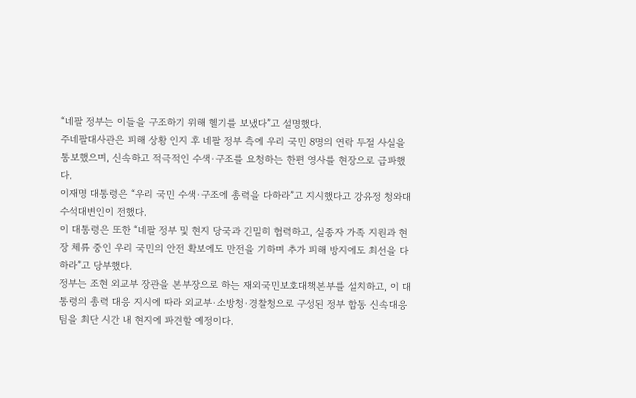“네팔 정부는 이들을 구조하기 위해 헬기를 보냈다”고 설명했다.
주네팔대사관은 피해 상황 인지 후 네팔 정부 측에 우리 국민 8명의 연락 두절 사실을 통보했으며, 신속하고 적극적인 수색·구조를 요청하는 한편 영사를 현장으로 급파했다.
이재명 대통령은 “우리 국민 수색·구조에 총력을 다하라”고 지시했다고 강유정 청와대 수석대변인이 전했다.
이 대통령은 또한 “네팔 정부 및 현지 당국과 긴밀히 협력하고, 실종자 가족 지원과 현장 체류 중인 우리 국민의 안전 확보에도 만전을 기하며 추가 피해 방지에도 최선을 다하라”고 당부했다.
정부는 조현 외교부 장관을 본부장으로 하는 재외국민보호대책본부를 설치하고, 이 대통령의 총력 대응 지시에 따라 외교부·소방청·경찰청으로 구성된 정부 합동 신속대응팀을 최단 시간 내 현지에 파견할 예정이다.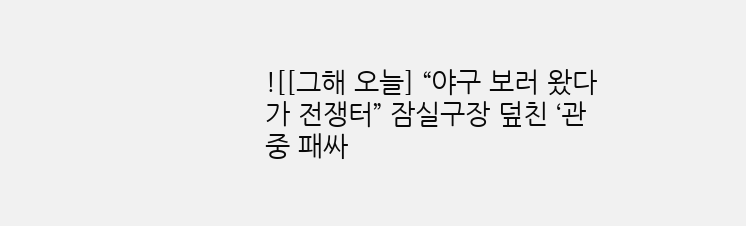![[그해 오늘] “야구 보러 왔다가 전쟁터” 잠실구장 덮친 ‘관중 패싸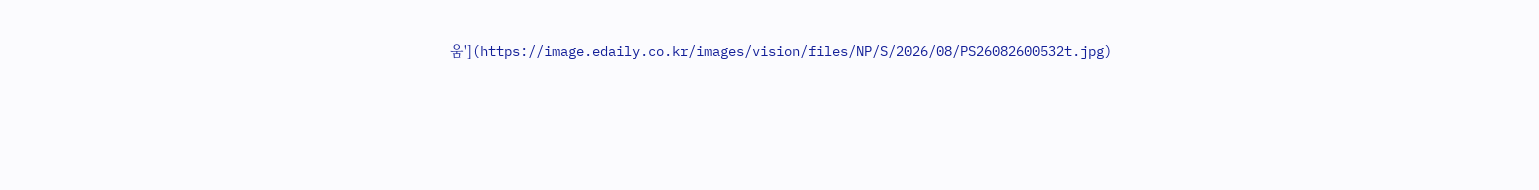움'](https://image.edaily.co.kr/images/vision/files/NP/S/2026/08/PS26082600532t.jpg)